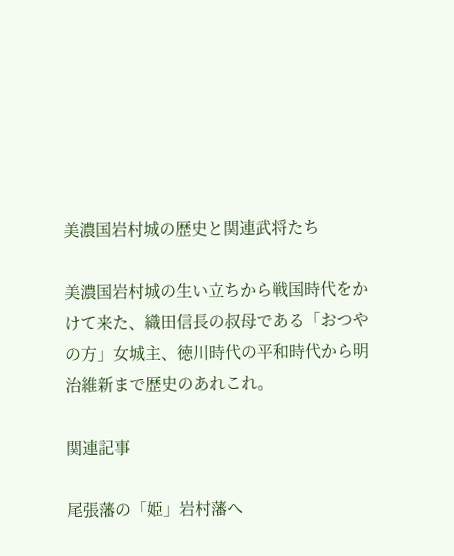美濃国岩村城の歴史と関連武将たち

美濃国岩村城の生い立ちから戦国時代をかけて来た、織田信長の叔母である「おつやの方」女城主、徳川時代の平和時代から明治維新まで歴史のあれこれ。

関連記事

尾張藩の「姫」岩村藩へ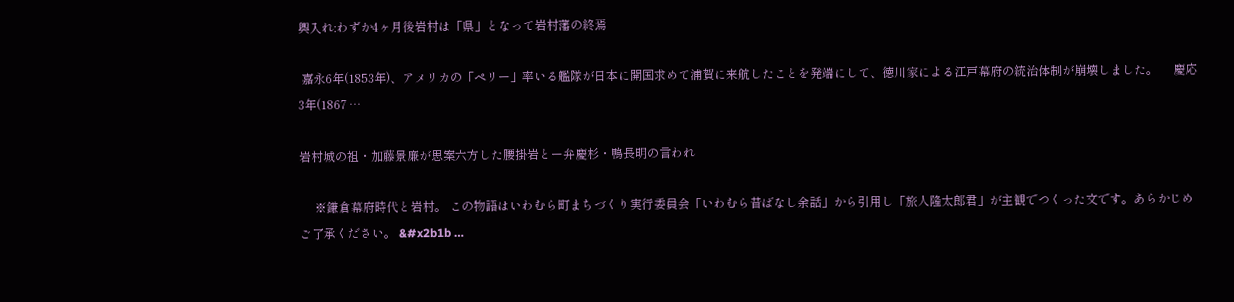輿入れ:わずか4ヶ月後岩村は「県」となって岩村藩の終焉

 嘉永6年(1853年)、アメリカの「ペリー」率いる艦隊が日本に開国求めて浦賀に来航したことを発端にして、徳川家による江戸幕府の統治体制が崩壊しました。     慶応3年(1867 …

岩村城の祖・加藤景廉が思案六方した腰掛岩とー弁慶杉・鴨長明の言われ

     ※鎌倉幕府時代と岩村。 この物語はいわむら町まちづくり実行委員会「いわむら昔ばなし余話」から引用し「旅人隆太郎君」が主観でつくった文です。あらかじめご了承ください。 &#x2b1b …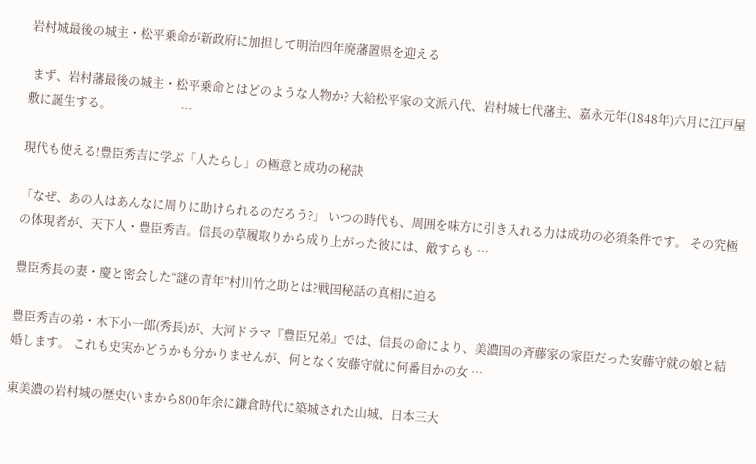岩村城最後の城主・松平乗命が新政府に加担して明治四年廃藩置県を迎える

 まず、岩村藩最後の城主・松平乗命とはどのような人物か? 大給松平家の文派八代、岩村城七代藩主、嘉永元年(1848年)六月に江戸屋敷に誕生する。                       …

現代も使える!豊臣秀吉に学ぶ「人たらし」の極意と成功の秘訣

「なぜ、あの人はあんなに周りに助けられるのだろう?」 いつの時代も、周囲を味方に引き入れる力は成功の必須条件です。 その究極の体現者が、天下人・豊臣秀吉。信長の草履取りから成り上がった彼には、敵すらも …

豊臣秀長の妻・慶と密会した“謎の青年”村川竹之助とは?戦国秘話の真相に迫る

豊臣秀吉の弟・木下小一郎(秀長)が、大河ドラマ『豊臣兄弟』では、信長の命により、美濃国の斉藤家の家臣だった安藤守就の娘と結婚します。 これも史実かどうかも分かりませんが、何となく安藤守就に何番目かの女 …

東美濃の岩村城の歴史(いまから800年余に鎌倉時代に築城された山城、日本三大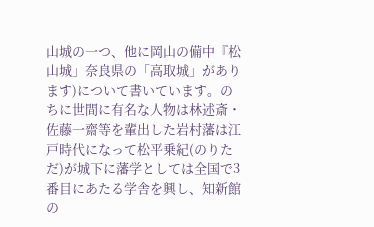山城の一つ、他に岡山の備中『松山城」奈良県の「高取城」があります)について書いています。のちに世間に有名な人物は林述斎・佐藤一齋等を輩出した岩村藩は江戸時代になって松平乗紀(のりただ)が城下に藩学としては全国で3番目にあたる学舎を興し、知新館の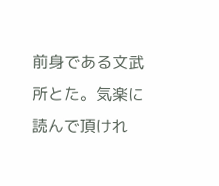前身である文武所とた。気楽に読んで頂けれ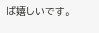ば嬉しいです。